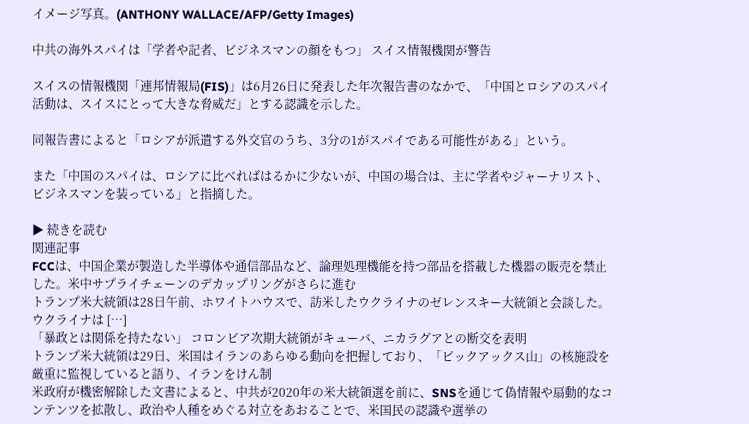イメージ写真。(ANTHONY WALLACE/AFP/Getty Images)

中共の海外スパイは「学者や記者、ビジネスマンの顔をもつ」 スイス情報機関が警告

スイスの情報機関「連邦情報局(FIS)」は6月26日に発表した年次報告書のなかで、「中国とロシアのスパイ活動は、スイスにとって大きな脅威だ」とする認識を示した。

同報告書によると「ロシアが派遣する外交官のうち、3分の1がスパイである可能性がある」という。

また「中国のスパイは、ロシアに比べればはるかに少ないが、中国の場合は、主に学者やジャーナリスト、ビジネスマンを装っている」と指摘した。

▶ 続きを読む
関連記事
FCCは、中国企業が製造した半導体や通信部品など、論理処理機能を持つ部品を搭載した機器の販売を禁止した。米中サプライチェーンのデカップリングがさらに進む
トランプ米大統領は28日午前、ホワイトハウスで、訪米したウクライナのゼレンスキー大統領と会談した。ウクライナは […]
「暴政とは関係を持たない」 コロンビア次期大統領がキューバ、ニカラグアとの断交を表明
トランプ米大統領は29日、米国はイランのあらゆる動向を把握しており、「ピックアックス山」の核施設を厳重に監視していると語り、イランをけん制
米政府が機密解除した文書によると、中共が2020年の米大統領選を前に、SNSを通じて偽情報や扇動的なコンテンツを拡散し、政治や人種をめぐる対立をあおることで、米国民の認識や選挙の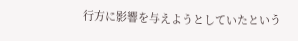行方に影響を与えようとしていたという